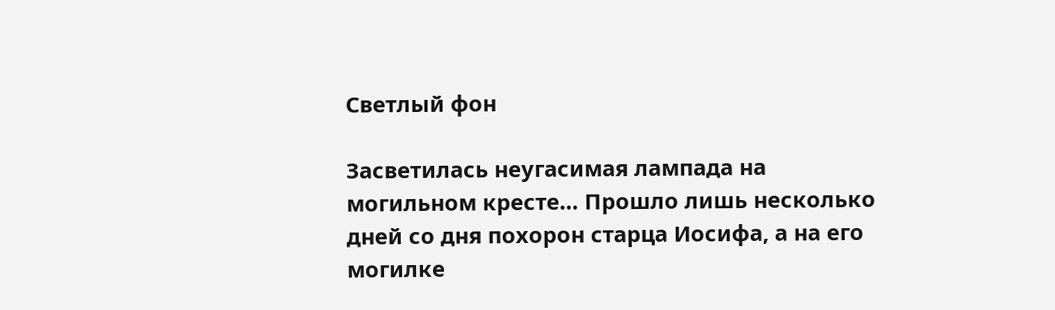Светлый фон

Засветилась неугасимая лампада на могильном кресте… Прошло лишь несколько дней со дня похорон старца Иосифа, а на его могилке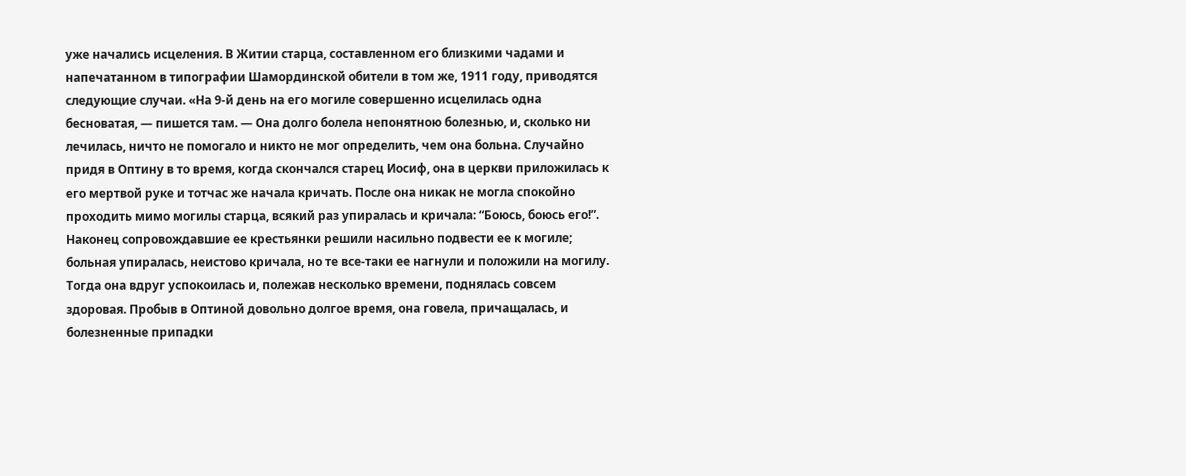уже начались исцеления. В Житии старца, составленном его близкими чадами и напечатанном в типографии Шамординской обители в том же, 1911 году, приводятся следующие случаи. «На 9-й день на его могиле совершенно исцелилась одна бесноватая, — пишется там. — Она долго болела непонятною болезнью, и, сколько ни лечилась, ничто не помогало и никто не мог определить, чем она больна. Случайно придя в Оптину в то время, когда скончался старец Иосиф, она в церкви приложилась к его мертвой руке и тотчас же начала кричать. После она никак не могла спокойно проходить мимо могилы старца, всякий раз упиралась и кричала: “Боюсь, боюсь его!”. Наконец сопровождавшие ее крестьянки решили насильно подвести ее к могиле; больная упиралась, неистово кричала, но те все-таки ее нагнули и положили на могилу. Тогда она вдруг успокоилась и, полежав несколько времени, поднялась совсем здоровая. Пробыв в Оптиной довольно долгое время, она говела, причащалась, и болезненные припадки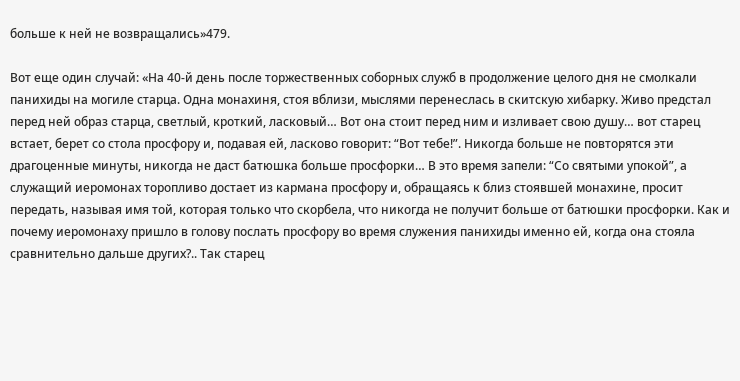больше к ней не возвращались»479.

Вот еще один случай: «На 40-й день после торжественных соборных служб в продолжение целого дня не смолкали панихиды на могиле старца. Одна монахиня, стоя вблизи, мыслями перенеслась в скитскую хибарку. Живо предстал перед ней образ старца, светлый, кроткий, ласковый… Вот она стоит перед ним и изливает свою душу… вот старец встает, берет со стола просфору и, подавая ей, ласково говорит: “Вот тебе!”. Никогда больше не повторятся эти драгоценные минуты, никогда не даст батюшка больше просфорки… В это время запели: “Со святыми упокой”, а служащий иеромонах торопливо достает из кармана просфору и, обращаясь к близ стоявшей монахине, просит передать, называя имя той, которая только что скорбела, что никогда не получит больше от батюшки просфорки. Как и почему иеромонаху пришло в голову послать просфору во время служения панихиды именно ей, когда она стояла сравнительно дальше других?.. Так старец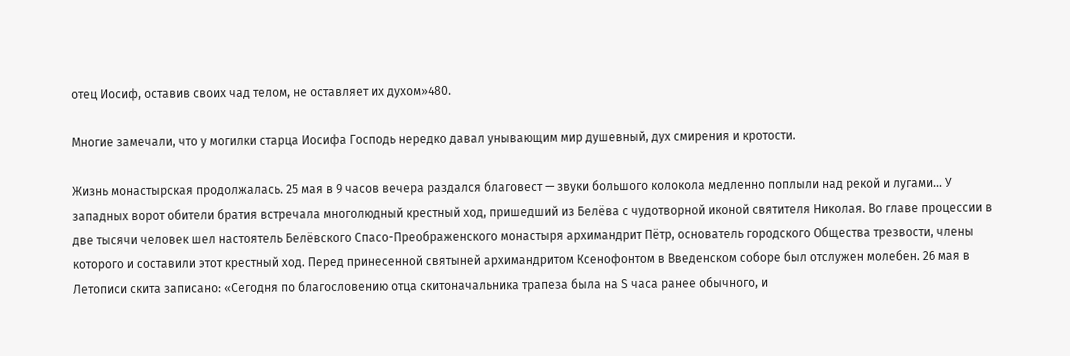отец Иосиф, оставив своих чад телом, не оставляет их духом»480.

Многие замечали, что у могилки старца Иосифа Господь нередко давал унывающим мир душевный, дух смирения и кротости.

Жизнь монастырская продолжалась. 25 мая в 9 часов вечера раздался благовест — звуки большого колокола медленно поплыли над рекой и лугами… У западных ворот обители братия встречала многолюдный крестный ход, пришедший из Белёва с чудотворной иконой святителя Николая. Во главе процессии в две тысячи человек шел настоятель Белёвского Спасо-Преображенского монастыря архимандрит Пётр, основатель городского Общества трезвости, члены которого и составили этот крестный ход. Перед принесенной святыней архимандритом Ксенофонтом в Введенском соборе был отслужен молебен. 26 мая в Летописи скита записано: «Сегодня по благословению отца скитоначальника трапеза была на Ѕ часа ранее обычного, и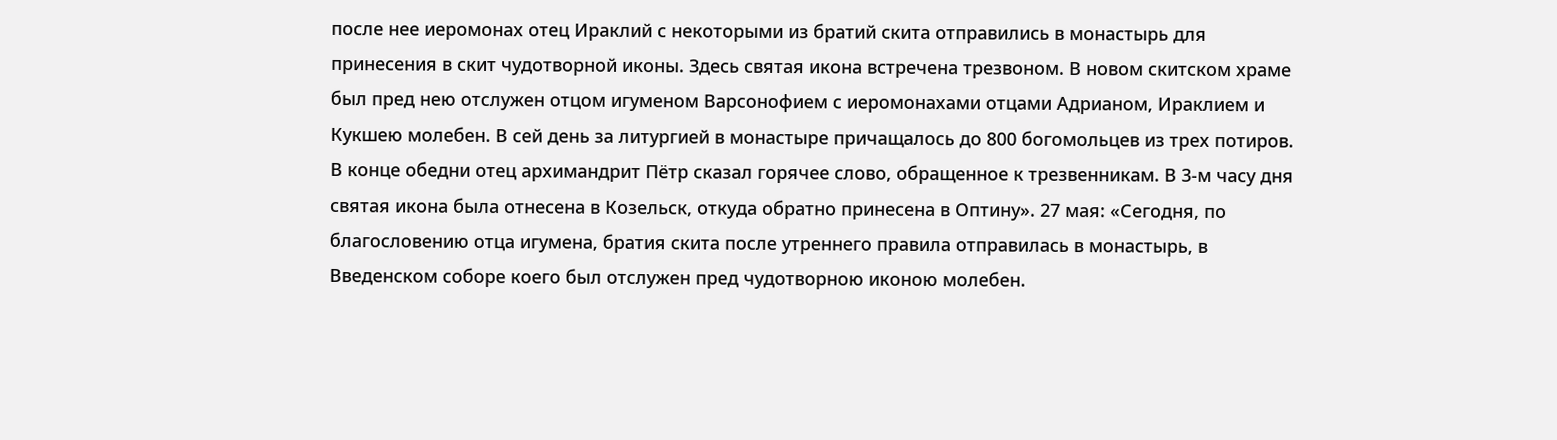после нее иеромонах отец Ираклий с некоторыми из братий скита отправились в монастырь для принесения в скит чудотворной иконы. Здесь святая икона встречена трезвоном. В новом скитском храме был пред нею отслужен отцом игуменом Варсонофием с иеромонахами отцами Адрианом, Ираклием и Кукшею молебен. В сей день за литургией в монастыре причащалось до 800 богомольцев из трех потиров. В конце обедни отец архимандрит Пётр сказал горячее слово, обращенное к трезвенникам. В 3-м часу дня святая икона была отнесена в Козельск, откуда обратно принесена в Оптину». 27 мая: «Сегодня, по благословению отца игумена, братия скита после утреннего правила отправилась в монастырь, в Введенском соборе коего был отслужен пред чудотворною иконою молебен.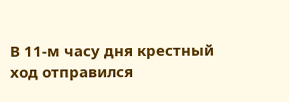В 11-м часу дня крестный ход отправился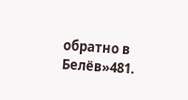обратно в Белёв»481.